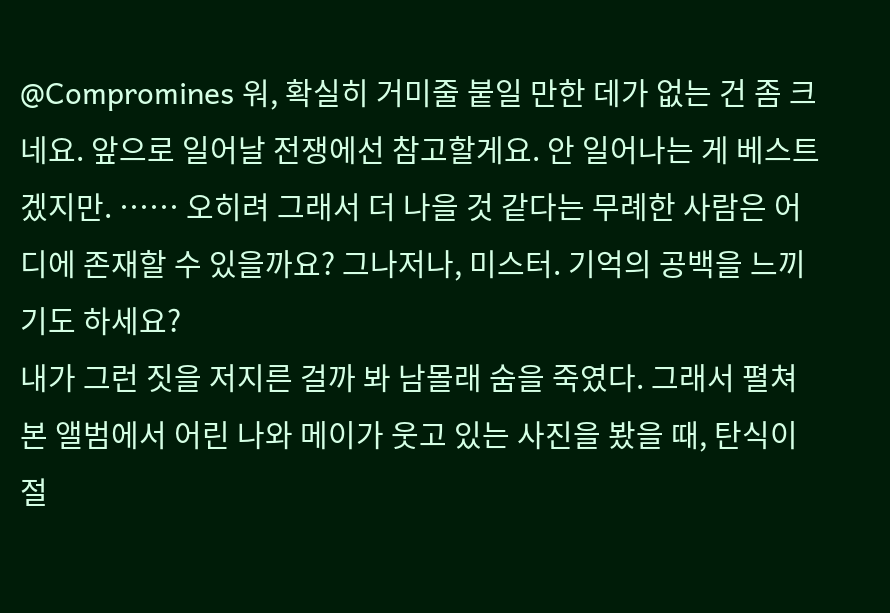@Compromines 워, 확실히 거미줄 붙일 만한 데가 없는 건 좀 크네요. 앞으로 일어날 전쟁에선 참고할게요. 안 일어나는 게 베스트겠지만. …… 오히려 그래서 더 나을 것 같다는 무례한 사람은 어디에 존재할 수 있을까요? 그나저나, 미스터. 기억의 공백을 느끼기도 하세요?
내가 그런 짓을 저지른 걸까 봐 남몰래 숨을 죽였다. 그래서 펼쳐본 앨범에서 어린 나와 메이가 웃고 있는 사진을 봤을 때, 탄식이 절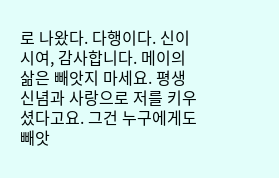로 나왔다. 다행이다. 신이시여, 감사합니다. 메이의 삶은 빼앗지 마세요. 평생 신념과 사랑으로 저를 키우셨다고요. 그건 누구에게도 빼앗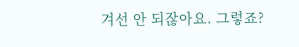겨선 안 되잖아요. 그렇죠?